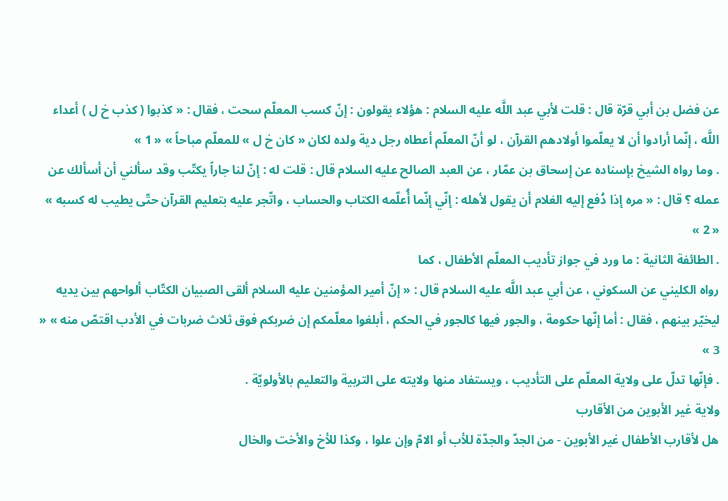عن فضل بن أبي قرّة قال : قلت لأبي عبد اللَّه عليه السلام : هؤلاء يقولون : إنّ كسب المعلّم سحت ، فقال : « كذبوا ( كذب خ ل ) أعداء اللَّه ، إنّما أرادوا أن لا يعلّموا أولادهم القرآن ، لو أنّ المعلّم أعطاه رجل دية ولده لكان « كان خ ل » للمعلّم مباحاً » « 1 »
. وما رواه الشيخ بإسناده عن إسحاق بن عمّار ، عن العبد الصالح عليه السلام قال : قلت له : إنّ لنا جاراً يكتّب وقد سألني أن أسألك عن عمله ؟ قال : « مره إذا دُفع إليه الغلام أن يقول لأهله : إنّي إنّما أُعلّمه الكتاب والحساب ، واتّجر عليه بتعليم القرآن حتّى يطيب له كسبه » « 2 »
. الطائفة الثانية : ما ورد في جواز تأديب المعلّم الأطفال ، كما
رواه الكليني عن السكوني ، عن أبي عبد اللَّه عليه السلام قال : « إنّ أمير المؤمنين عليه السلام ألقى الصبيان الكتّاب ألواحهم بين يديه ليخيّر بينهم ، فقال : أما إنّها حكومة ، والجور فيها كالجور في الحكم ، أبلغوا معلّمكم إن ضربكم فوق ثلاث ضربات في الأدب اقتصّ منه » « 3 »
. فإنّها تدلّ على ولاية المعلّم على التأديب ، ويستفاد منها ولايته على التربية والتعليم بالأولويّة .
ولاية غير الأبوين من الأقارب
هل لأقارب الأطفال غير الأبوين - من الجدّ والجدّة للأب أو الامّ وإن علوا ، وكذا للأخ والأخت والخال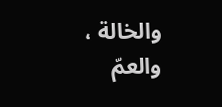والخالة ، والعمّ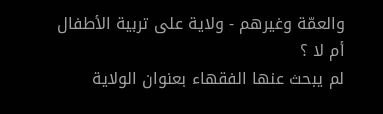والعمّة وغيرهم - ولاية على تربية الأطفال أم لا ؟
لم يبحث عنها الفقهاء بعنوان الولاية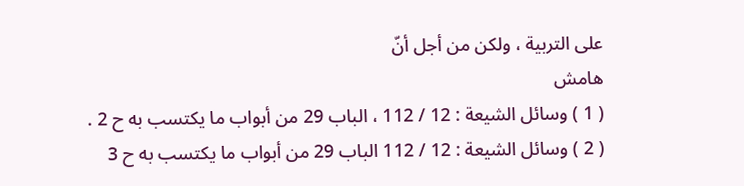على التربية ، ولكن من أجل أنّ
هامش
( 1 ) وسائل الشيعة : 12 / 112 ، الباب 29 من أبواب ما يكتسب به ح 2 .
( 2 ) وسائل الشيعة : 12 / 112 الباب 29 من أبواب ما يكتسب به ح 3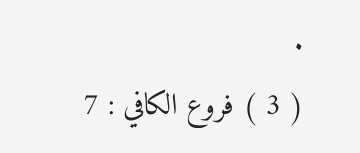.
( 3 ) فروع الكافي : 7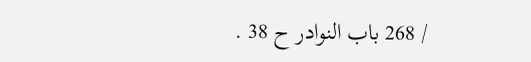/ 268 باب النوادر ح 38 .